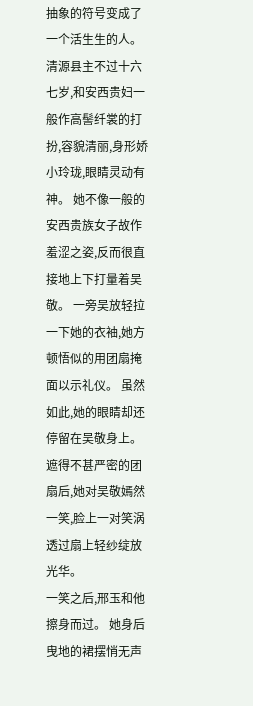抽象的符号变成了一个活生生的人。 清源县主不过十六七岁,和安西贵妇一般作高髻纤裳的打扮,容貌清丽,身形娇小玲珑,眼睛灵动有神。 她不像一般的安西贵族女子故作羞涩之姿,反而很直接地上下打量着吴敬。 一旁吴放轻拉一下她的衣袖,她方顿悟似的用团扇掩面以示礼仪。 虽然如此,她的眼睛却还停留在吴敬身上。 遮得不甚严密的团扇后,她对吴敬嫣然一笑,脸上一对笑涡透过扇上轻纱绽放光华。
一笑之后,邢玉和他擦身而过。 她身后曳地的裙摆悄无声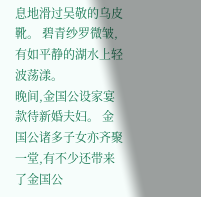息地滑过吴敬的乌皮靴。 碧青纱罗微皱,有如平静的湖水上轻波荡漾。
晚间,金国公设家宴款待新婚夫妇。 金国公诸多子女亦齐聚一堂,有不少还带来了金国公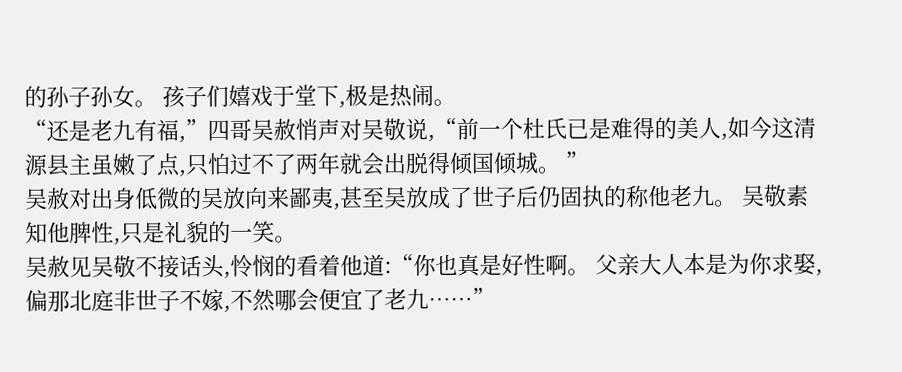的孙子孙女。 孩子们嬉戏于堂下,极是热闹。
“还是老九有福,”四哥吴赦悄声对吴敬说,“前一个杜氏已是难得的美人,如今这清源县主虽嫩了点,只怕过不了两年就会出脱得倾国倾城。 ”
吴赦对出身低微的吴放向来鄙夷,甚至吴放成了世子后仍固执的称他老九。 吴敬素知他脾性,只是礼貌的一笑。
吴赦见吴敬不接话头,怜悯的看着他道:“你也真是好性啊。 父亲大人本是为你求娶,偏那北庭非世子不嫁,不然哪会便宜了老九……”